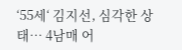‘55세‘ 김지선, 심각한 상태… 4남매 어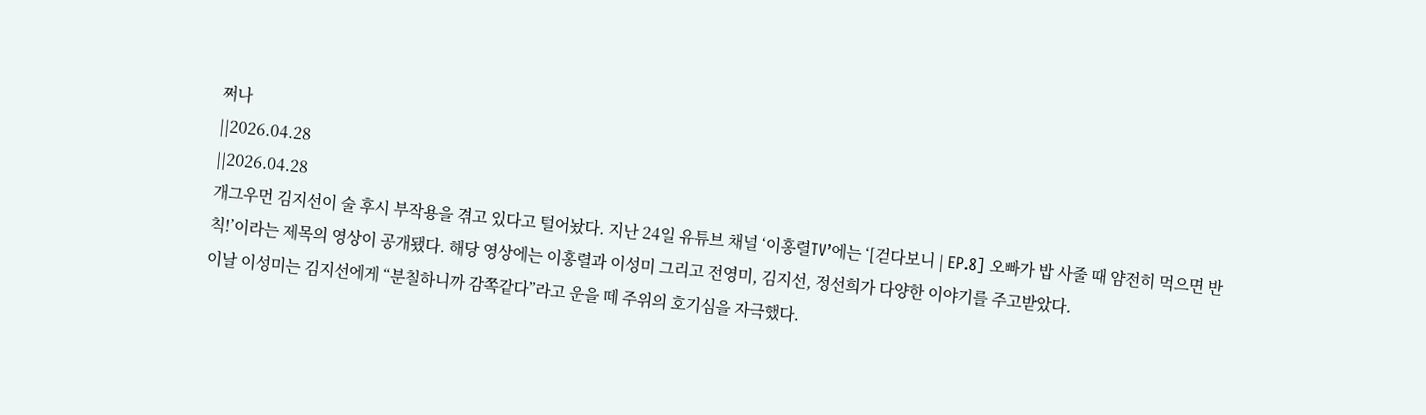쩌나
||2026.04.28
||2026.04.28
개그우먼 김지선이 술 후시 부작용을 겪고 있다고 털어놨다. 지난 24일 유튜브 채널 ‘이홍렬TV’에는 ‘[걷다보니 | EP.8] 오빠가 밥 사줄 때 얌전히 먹으면 반칙!’이라는 제목의 영상이 공개됐다. 해당 영상에는 이홍렬과 이성미 그리고 전영미, 김지선, 정선희가 다양한 이야기를 주고받았다.
이날 이성미는 김지선에게 “분칠하니까 감쪽같다”라고 운을 떼 주위의 호기심을 자극했다.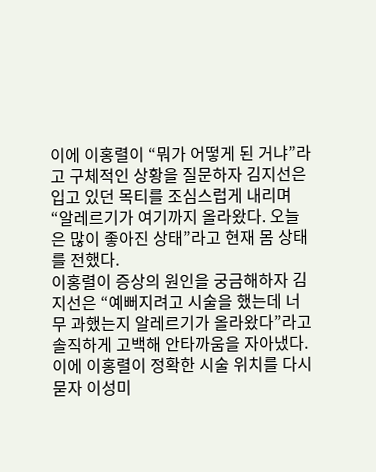이에 이홍렬이 “뭐가 어떻게 된 거냐”라고 구체적인 상황을 질문하자 김지선은 입고 있던 목티를 조심스럽게 내리며 “알레르기가 여기까지 올라왔다. 오늘은 많이 좋아진 상태”라고 현재 몸 상태를 전했다.
이홍렬이 증상의 원인을 궁금해하자 김지선은 “예뻐지려고 시술을 했는데 너무 과했는지 알레르기가 올라왔다”라고 솔직하게 고백해 안타까움을 자아냈다. 이에 이홍렬이 정확한 시술 위치를 다시 묻자 이성미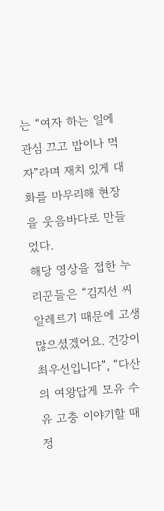는 “여자 하는 일에 관심 끄고 밥이나 먹자”라며 재치 있게 대화를 마무리해 현장을 웃음바다로 만들었다.
해당 영상을 접한 누리꾼들은 “김지선 씨 알레르기 때문에 고생 많으셨겠어요. 건강이 최우선입니다”, “다산의 여왕답게 모유 수유 고충 이야기할 때 정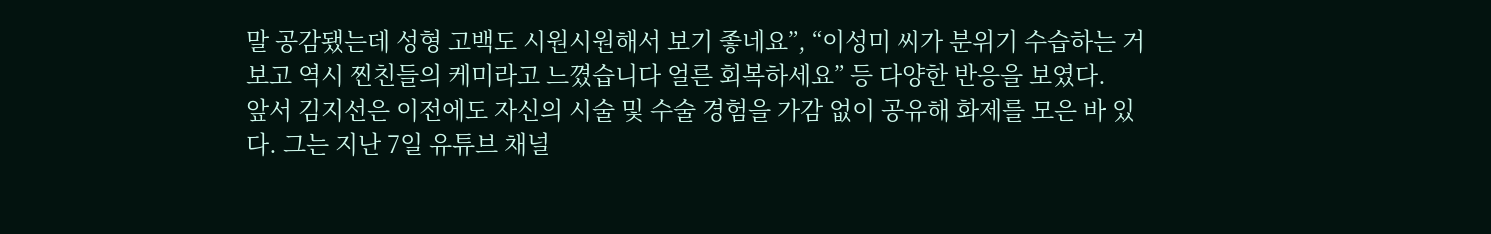말 공감됐는데 성형 고백도 시원시원해서 보기 좋네요”, “이성미 씨가 분위기 수습하는 거 보고 역시 찐친들의 케미라고 느꼈습니다 얼른 회복하세요” 등 다양한 반응을 보였다.
앞서 김지선은 이전에도 자신의 시술 및 수술 경험을 가감 없이 공유해 화제를 모은 바 있다. 그는 지난 7일 유튜브 채널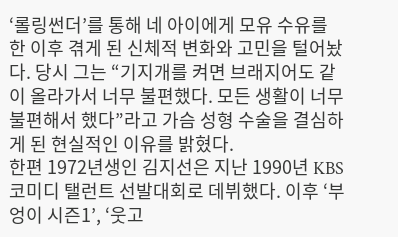‘롤링썬더’를 통해 네 아이에게 모유 수유를 한 이후 겪게 된 신체적 변화와 고민을 털어놨다. 당시 그는 “기지개를 켜면 브래지어도 같이 올라가서 너무 불편했다. 모든 생활이 너무 불편해서 했다”라고 가슴 성형 수술을 결심하게 된 현실적인 이유를 밝혔다.
한편 1972년생인 김지선은 지난 1990년 KBS 코미디 탤런트 선발대회로 데뷔했다. 이후 ‘부엉이 시즌1’, ‘웃고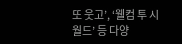또 웃고’, ‘웰컴 투 시월드’ 등 다양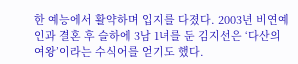한 예능에서 활약하며 입지를 다졌다. 2003년 비연예인과 결혼 후 슬하에 3남 1녀를 둔 김지선은 ‘다산의 여왕’이라는 수식어를 얻기도 했다.